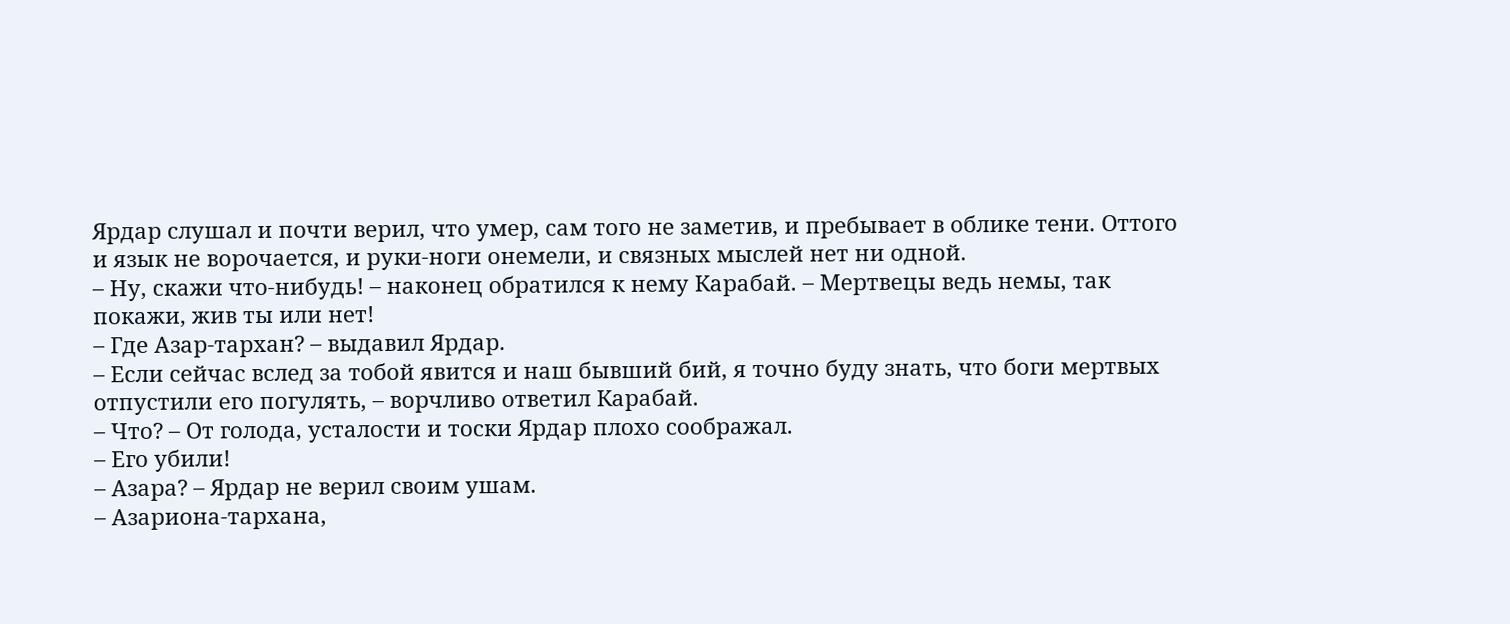Ярдар слушал и почти верил, что умер, сам того не заметив, и пребывает в облике тени. Оттого и язык не ворочается, и руки-ноги онемели, и связных мыслей нет ни одной.
– Ну, скажи что-нибудь! – наконец обратился к нему Карабай. – Мертвецы ведь немы, так покажи, жив ты или нет!
– Где Азар-тархан? – выдавил Ярдар.
– Если сейчас вслед за тобой явится и наш бывший бий, я точно буду знать, что боги мертвых отпустили его погулять, – ворчливо ответил Карабай.
– Что? – От голода, усталости и тоски Ярдар плохо соображал.
– Его убили!
– Азара? – Ярдар не верил своим ушам.
– Азариона-тархана,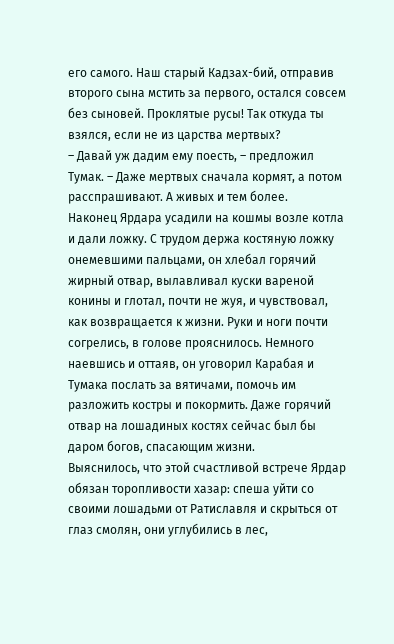его самого. Наш старый Кадзах-бий, отправив второго сына мстить за первого, остался совсем без сыновей. Проклятые русы! Так откуда ты взялся, если не из царства мертвых?
– Давай уж дадим ему поесть, – предложил Тумак. – Даже мертвых сначала кормят, а потом расспрашивают. А живых и тем более.
Наконец Ярдара усадили на кошмы возле котла и дали ложку. С трудом держа костяную ложку онемевшими пальцами, он хлебал горячий жирный отвар, вылавливал куски вареной конины и глотал, почти не жуя, и чувствовал, как возвращается к жизни. Руки и ноги почти согрелись, в голове прояснилось. Немного наевшись и оттаяв, он уговорил Карабая и Тумака послать за вятичами, помочь им разложить костры и покормить. Даже горячий отвар на лошадиных костях сейчас был бы даром богов, спасающим жизни.
Выяснилось, что этой счастливой встрече Ярдар обязан торопливости хазар: спеша уйти со своими лошадьми от Ратиславля и скрыться от глаз смолян, они углубились в лес,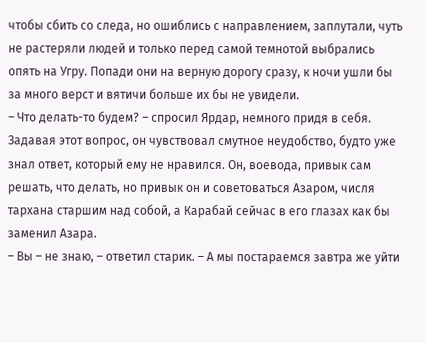чтобы сбить со следа, но ошиблись с направлением, заплутали, чуть не растеряли людей и только перед самой темнотой выбрались опять на Угру. Попади они на верную дорогу сразу, к ночи ушли бы за много верст и вятичи больше их бы не увидели.
– Что делать-то будем? – спросил Ярдар, немного придя в себя.
Задавая этот вопрос, он чувствовал смутное неудобство, будто уже знал ответ, который ему не нравился. Он, воевода, привык сам решать, что делать, но привык он и советоваться Азаром, числя тархана старшим над собой, а Карабай сейчас в его глазах как бы заменил Азара.
– Вы – не знаю, – ответил старик. – А мы постараемся завтра же уйти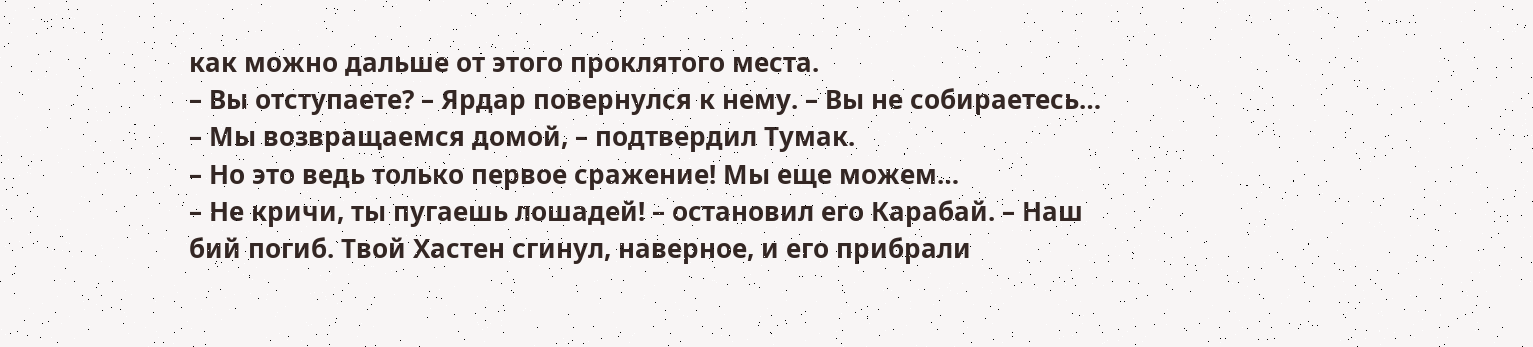как можно дальше от этого проклятого места.
– Вы отступаете? – Ярдар повернулся к нему. – Вы не собираетесь…
– Мы возвращаемся домой, – подтвердил Тумак.
– Но это ведь только первое сражение! Мы еще можем…
– Не кричи, ты пугаешь лошадей! – остановил его Карабай. – Наш бий погиб. Твой Хастен сгинул, наверное, и его прибрали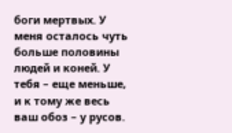боги мертвых. У меня осталось чуть больше половины людей и коней. У тебя – еще меньше, и к тому же весь ваш обоз – у русов.